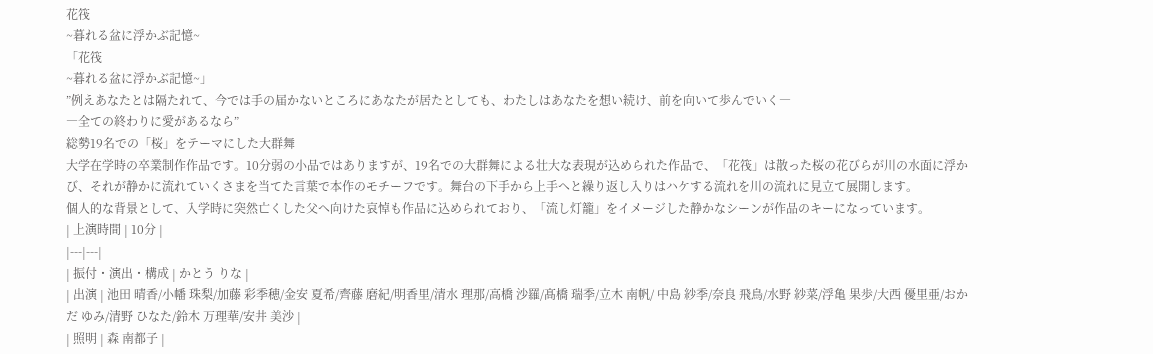花筏
~暮れる盆に浮かぶ記憶~
「花筏
~暮れる盆に浮かぶ記憶~」
”例えあなたとは隔たれて、今では手の届かないところにあなたが居たとしても、わたしはあなたを想い続け、前を向いて歩んでいく―
―全ての終わりに愛があるなら”
総勢19名での「桜」をテーマにした大群舞
大学在学時の卒業制作作品です。10分弱の小品ではありますが、19名での大群舞による壮大な表現が込められた作品で、「花筏」は散った桜の花びらが川の水面に浮かび、それが静かに流れていくさまを当てた言葉で本作のモチーフです。舞台の下手から上手へと繰り返し入りはハケする流れを川の流れに見立て展開します。
個人的な背景として、入学時に突然亡くした父へ向けた哀悼も作品に込められており、「流し灯籠」をイメージした静かなシーンが作品のキーになっています。
| 上演時間 | 10分 |
|---|---|
| 振付・演出・構成 | かとう りな |
| 出演 | 池田 晴香/小幡 珠梨/加藤 彩季穂/金安 夏希/齊藤 磨紀/明香里/清水 理那/高橋 沙羅/髙橋 瑞季/立木 南帆/ 中島 紗季/奈良 飛鳥/水野 紗菜/浮亀 果歩/大西 優里亜/おかだ ゆみ/清野 ひなた/鈴木 万理華/安井 美沙 |
| 照明 | 森 南都子 |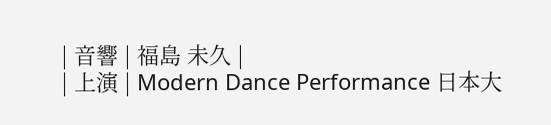| 音響 | 福島 未久 |
| 上演 | Modern Dance Performance 日本大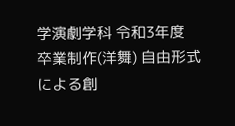学演劇学科 令和3年度 卒業制作(洋舞) 自由形式による創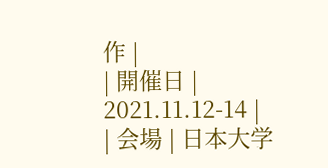作 |
| 開催日 | 2021.11.12-14 |
| 会場 | 日本大学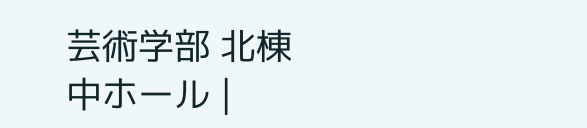芸術学部 北棟 中ホール |